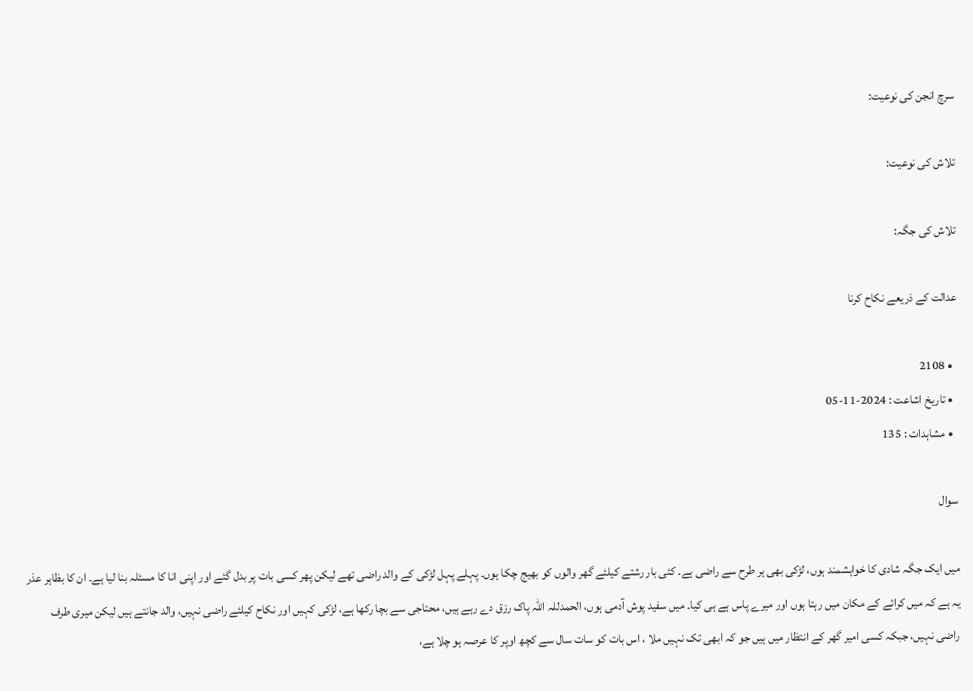سرچ انجن کی نوعیت:

تلاش کی نوعیت:

تلاش کی جگہ:

عدالت کے ذریعے نکاح کرنا

  • 2108
  • تاریخ اشاعت : 2024-11-05
  • مشاہدات : 135

سوال

میں ایک جگہ شادی کا خواہشمند ہوں، لڑکی بھی ہر طرح سے راضی ہے۔ کئی بار رشتے کیلئے گھر والوں کو بھیج چکا ہوں۔ پہلے پہل لڑکی کے والد راضی تھے لیکن پھر کسی بات پر بدل گئے اور اپنی انا کا مسئلہ بنا لیا ہے۔ ان کا بظاہر عذر یہ ہے کہ میں کرائے کے مکان میں رہتا ہوں اور میرے پاس ہے ہی کیا۔ میں سفید پوش آدمی ہوں، الحمدللہ اللہ پاک رزق دے رہے ہیں، محتاجی سے بچا رکھا ہے، لڑکی کہیں اور نکاح کیلئے راضی نہیں، والد جانتے ہیں لیکن میری طرف راضی نہیں، جبکہ کسی امیر گھر کے انتظار میں ہیں جو کہ ابھی تک نہیں ملا ، اس بات کو سات سال سے کچھ اوپر کا عرصہ ہو چلا ہے،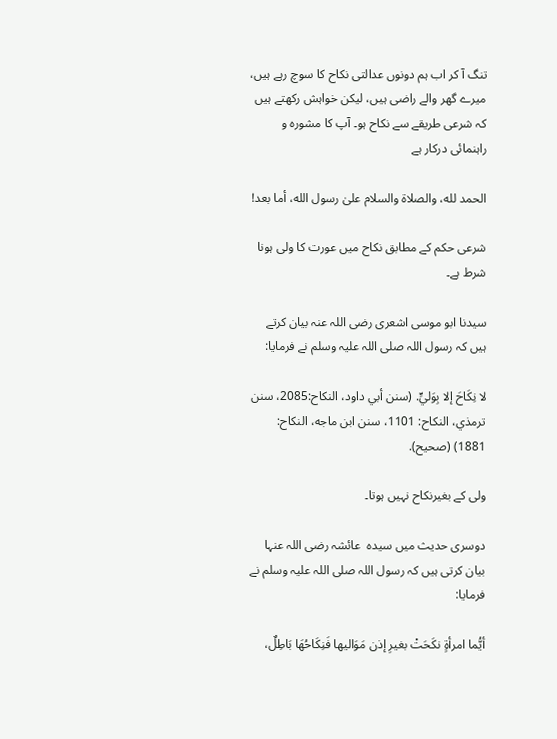تنگ آ کر اب ہم دونوں عدالتی نکاح کا سوچ رہے ہیں، میرے گھر والے راضی ہیں، لیکن خواہش رکھتے ہیں کہ شرعی طریقے سے نکاح ہو۔ آپ کا مشورہ و راہنمائی درکار ہے

الحمد لله، والصلاة والسلام علىٰ رسول الله، أما بعد!

شرعی حکم کے مطابق نکاح میں عورت کا ولی ہونا شرط ہے۔

سیدنا ابو موسی اشعری رضی اللہ عنہ بیان کرتے ہیں کہ رسول اللہ صلی اللہ علیہ وسلم نے فرمایا:

لا نِكَاحَ إلا بِوَليٍّ. (سنن أبي داود، النكاح:2085، سنن ترمذي، النكاح: 1101، سنن ابن ماجه، النكاح: 1881) (صحیح).

ولی کے بغیرنکاح نہیں ہوتا۔

دوسری حدیث میں سیدہ  عائشہ رضی اللہ عنہا بیان کرتی ہیں کہ رسول اللہ صلی اللہ علیہ وسلم نے فرمایا:

أيُّما امرأةٍ نكَحَتْ بغيرِ إذن مَوَاليها فَنِكَاحُهَا بَاطِلٌ،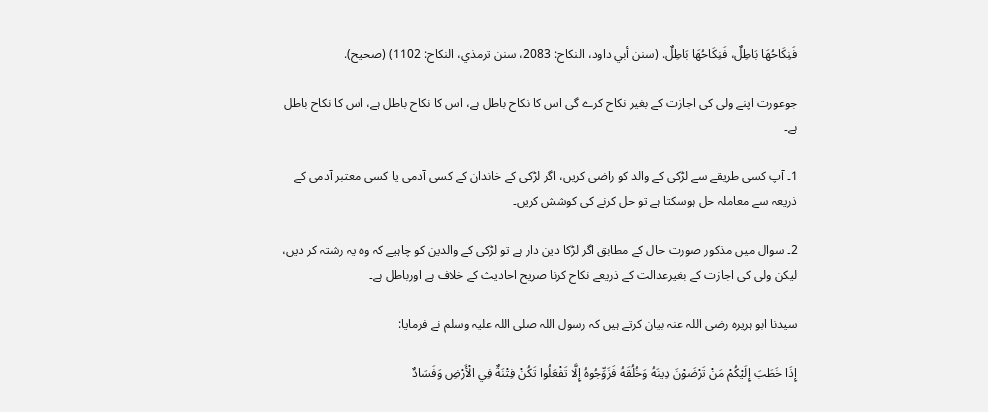فَنِكَاحُهَا بَاطِلٌ، فَنِكَاحُهَا بَاطِلٌ. (سنن أبي داود، النكاح: 2083، سنن ترمذي، النكاح: 1102) (صحيح).

جوعورت اپنے ولی کی اجازت کے بغیر نکاح کرے گی اس کا نکاح باطل ہے، اس کا نکاح باطل ہے، اس کا نکاح باطل ہے۔

1۔ آپ کسی طریقے سے لڑکی کے والد کو راضی کریں، اگر لڑکی کے خاندان کے کسی آدمی یا کسی معتبر آدمی کے  ذریعہ سے معاملہ حل ہوسکتا ہے تو حل کرنے کی کوشش کریں۔

2۔ سوال میں مذکور صورت حال کے مطابق اگر لڑکا دین دار ہے تو لڑکی کے والدین کو چاہیے کہ وہ یہ رشتہ کر دیں، لیکن ولی کی اجازت کے بغیرعدالت کے ذریعے نکاح کرنا صریح احادیث کے خلاف ہے اورباطل ہے۔

سیدنا ابو ہریرہ رضی اللہ عنہ بیان کرتے ہیں کہ رسول اللہ صلی اللہ علیہ وسلم نے فرمایا:

إِذَا خَطَبَ إِلَيْكُمْ مَنْ تَرْضَوْنَ دِينَهُ وَخُلُقَهُ فَزَوِّجُوهُ إِلَّا تَفْعَلُوا تَكُنْ فِتْنَةٌ فِي الْأَرْضِ وَفَسَادٌ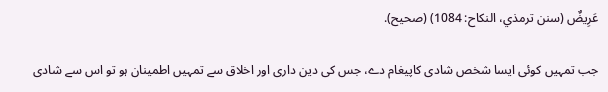عَرِيضٌ (سنن ترمذي، النكاح: 1084) (صحيح).

جب تمہیں کوئی ایسا شخص شادی کاپیغام دے، جس کی دین داری اور اخلاق سے تمہیں اطمینان ہو تو اس سے شادی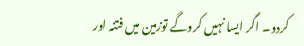کردو۔ اگر ایسا نہیں کروگے توزمین میں فتنہ اور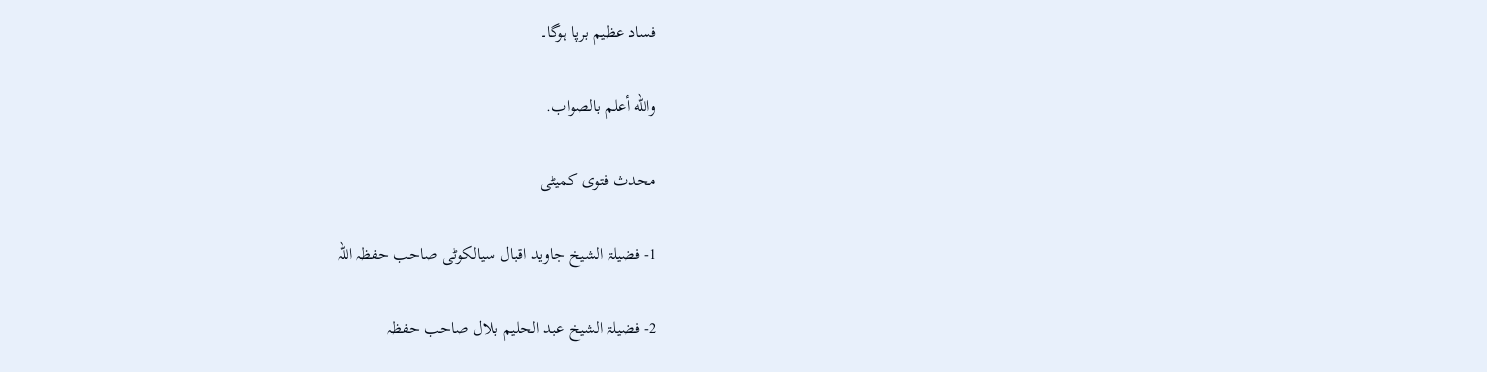فساد عظیم برپا ہوگا۔

والله أعلم بالصواب.

محدث فتوی کمیٹی

1- فضیلۃ الشیخ جاوید اقبال سیالکوٹی صاحب حفظہ اللہ

2- فضیلۃ الشیخ عبد الحلیم بلال صاحب حفظہ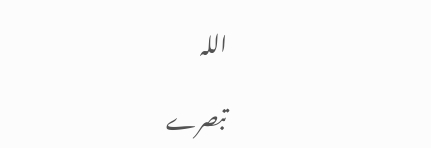اللہ

تبصرے